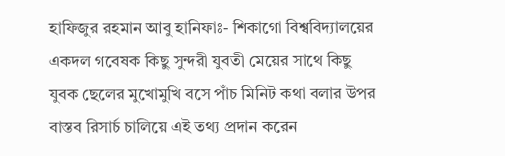হাফিজুর রহমান আবু হানিফাঃ- শিকাগো বিশ্ববিদ্যালয়ের একদল গবেষক কিছু সুন্দরী যুবতী মেয়ের সাথে কিছু যুবক ছেলের মুখোমুখি বসে পাঁচ মিনিট কথা বলার উপর বাস্তব রিসার্চ চালিয়ে এই তথ্য প্রদান করেন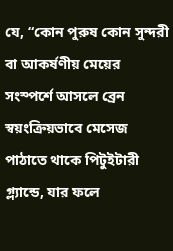যে, “কোন পুরুষ কোন সুন্দরী বা আকর্ষণীয় মেয়ের সংস্পর্শে আসলে ব্রেন স্বয়ংক্রিয়ভাবে মেসেজ পাঠাতে থাকে পিটুইটারী গ্ল্যান্ডে, যার ফলে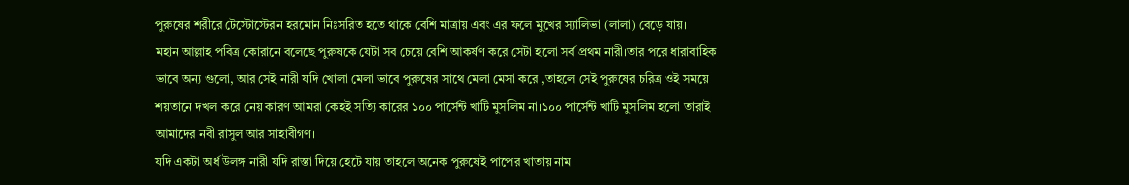পুরুষের শরীরে টেস্টোস্টেরন হরমোন নিঃসরিত হতে থাকে বেশি মাত্রায় এবং এর ফলে মুখের স্যালিভা (লালা) বেড়ে যায়।
মহান আল্লাহ পবিত্র কোরানে বলেছে পুরুষকে যেটা সব চেয়ে বেশি আকর্ষণ করে সেটা হলো সর্ব প্রথম নারী।তার পরে ধারাবাহিক ভাবে অন্য গুলো, আর সেই নারী যদি খোলা মেলা ভাবে পুরুষের সাথে মেলা মেসা করে ,তাহলে সেই পুরুষের চরিত্র ওই সময়ে শয়তানে দখল করে নেয় কারণ আমরা কেহই সত্যি কারের ১০০ পার্সেন্ট খাটি মুসলিম না।১০০ পার্সেন্ট খাটি মুসলিম হলো তারাই আমাদের নবী রাসুল আর সাহাবীগণ।
যদি একটা অর্ধ উলঙ্গ নারী যদি রাস্তা দিয়ে হেটে যায় তাহলে অনেক পুরুষেই পাপের খাতায় নাম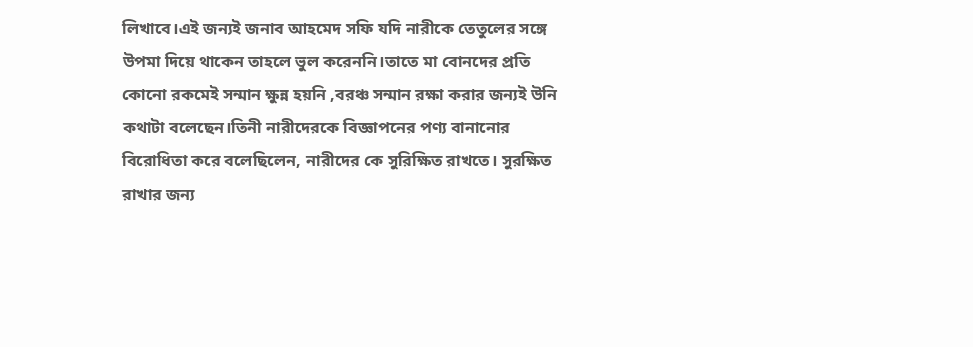লিখাবে।এই জন্যই জনাব আহমেদ সফি যদি নারীকে তেতুলের সঙ্গে উপমা দিয়ে থাকেন তাহলে ভুল করেননি।তাতে মা বোনদের প্রতি কোনো রকমেই সন্মান ক্ষুন্ন হয়নি ,বরঞ্চ সন্মান রক্ষা করার জন্যই উনি কথাটা বলেছেন।তিনী নারীদেরকে বিজ্ঞাপনের পণ্য বানানোর বিরোধিতা করে বলেছিলেন, নারীদের কে সুরিক্ষিত রাখতে। সুরক্ষিত রাখার জন্য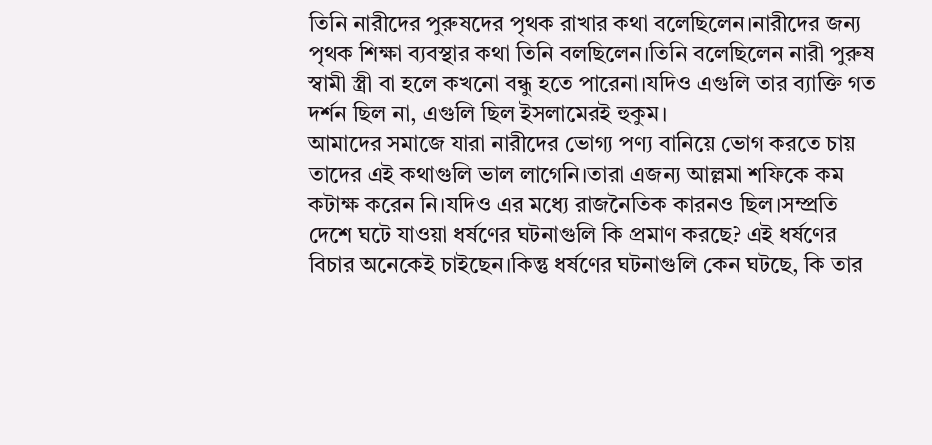তিনি নারীদের পুরুষদের পৃথক রাখার কথা বলেছিলেন।নারীদের জন্য পৃথক শিক্ষা ব্যবস্থার কথা তিনি বলছিলেন।তিনি বলেছিলেন নারী পুরুষ স্বামী স্ত্রী বা হলে কখনো বন্ধু হতে পারেনা।যদিও এগুলি তার ব্যাক্তি গত দর্শন ছিল না, এগুলি ছিল ইসলামেরই হুকুম।
আমাদের সমাজে যারা নারীদের ভোগ্য পণ্য বানিয়ে ভোগ করতে চায় তাদের এই কথাগুলি ভাল লাগেনি।তারা এজন্য আল্লমা শফিকে কম কটাক্ষ করেন নি।যদিও এর মধ্যে রাজনৈতিক কারনও ছিল।সম্প্রতি দেশে ঘটে যাওয়া ধর্ষণের ঘটনাগুলি কি প্রমাণ করছে? এই ধর্ষণের বিচার অনেকেই চাইছেন।কিন্তু ধর্ষণের ঘটনাগুলি কেন ঘটছে, কি তার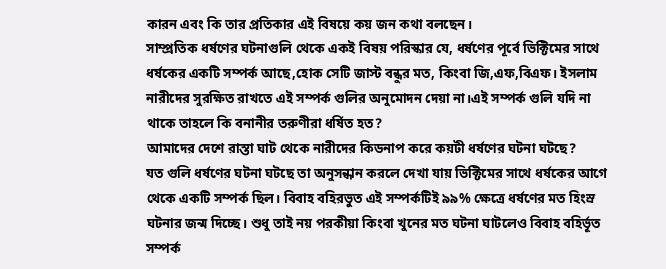কারন এবং কি তার প্রতিকার এই বিষয়ে কয় জন কথা বলছেন।
সাম্প্রতিক ধর্ষণের ঘটনাগুলি থেকে একই বিষয় পরিস্কার যে, ধর্ষণের পূর্বে ভিক্টিমের সাথে ধর্ষকের একটি সম্পর্ক আছে,হোক সেটি জাস্ট বন্ধুর মত, কিংবা জি,এফ,বিএফ। ইসলাম নারীদের সুরক্ষিত রাখতে এই সম্পর্ক গুলির অনুমোদন দেয়া না।এই সম্পর্ক গুলি যদি না থাকে তাহলে কি বনানীর তরুণীরা ধর্ষিত হত?
আমাদের দেশে রাস্তা ঘাট থেকে নারীদের কিডনাপ করে কয়টী ধর্ষণের ঘটনা ঘটছে?
যত গুলি ধর্ষণের ঘটনা ঘটছে তা অনুসন্ধান করলে দেখা যায় ভিক্টিমের সাথে ধর্ষকের আগে থেকে একটি সম্পর্ক ছিল। বিবাহ বহিরভুত এই সম্পর্কটিই ৯৯% ক্ষেত্রে ধর্ষণের মত হিংস্র ঘটনার জন্ম দিচ্ছে। শুধু তাই নয় পরকীয়া কিংবা খুনের মত ঘটনা ঘাটলেও বিবাহ বহির্ভূত সম্পর্ক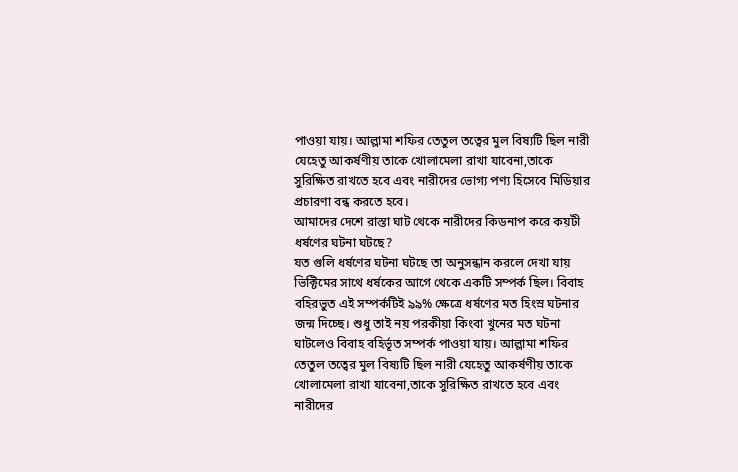পাওয়া যায়। আল্লামা শফির তেতুল তত্বের মুল বিষ্যটি ছিল নারী যেহেতু আকর্ষণীয় তাকে খোলামেলা রাখা যাবেনা,তাকে সুরিক্ষিত রাখতে হবে এবং নারীদের ভোগ্য পণ্য হিসেবে মিডিয়ার প্রচারণা বন্ধ করতে হবে।
আমাদের দেশে রাস্তা ঘাট থেকে নারীদের কিডনাপ করে কয়টী ধর্ষণের ঘটনা ঘটছে?
যত গুলি ধর্ষণের ঘটনা ঘটছে তা অনুসন্ধান করলে দেখা যায় ভিক্টিমের সাথে ধর্ষকের আগে থেকে একটি সম্পর্ক ছিল। বিবাহ বহিরভুত এই সম্পর্কটিই ৯৯% ক্ষেত্রে ধর্ষণের মত হিংস্র ঘটনার জন্ম দিচ্ছে। শুধু তাই নয় পরকীয়া কিংবা খুনের মত ঘটনা ঘাটলেও বিবাহ বহির্ভূত সম্পর্ক পাওয়া যায়। আল্লামা শফির তেতুল তত্বের মুল বিষ্যটি ছিল নারী যেহেতু আকর্ষণীয় তাকে খোলামেলা রাখা যাবেনা,তাকে সুরিক্ষিত রাখতে হবে এবং নারীদের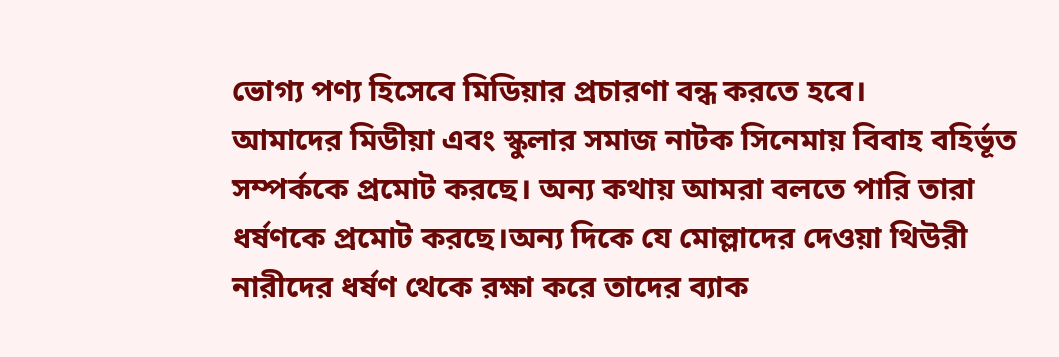ভোগ্য পণ্য হিসেবে মিডিয়ার প্রচারণা বন্ধ করতে হবে।
আমাদের মিডীয়া এবং স্কুলার সমাজ নাটক সিনেমায় বিবাহ বহির্ভূত সম্পর্ককে প্রমোট করছে। অন্য কথায় আমরা বলতে পারি তারা ধর্ষণকে প্রমোট করছে।অন্য দিকে যে মোল্লাদের দেওয়া থিউরী নারীদের ধর্ষণ থেকে রক্ষা করে তাদের ব্যাক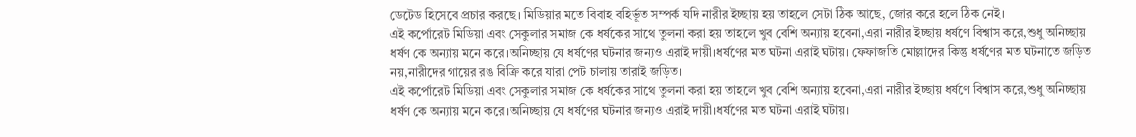ডেটেড হিসেবে প্রচার করছে। মিডিয়ার মতে বিবাহ বহির্ভূত সম্পর্ক যদি নারীর ইচ্ছায় হয় তাহলে সেটা ঠিক আছে, জোর করে হলে ঠিক নেই।
এই কর্পোরেট মিডিয়া এবং সেকুলার সমাজ কে ধর্ষকের সাথে তুলনা করা হয় তাহলে খুব বেশি অন্যায় হবেনা,এরা নারীর ইচ্ছায় ধর্ষণে বিশ্বাস করে,শুধু অনিচ্ছায় ধর্ষণ কে অন্যায় মনে করে।অনিচ্ছায় যে ধর্ষণের ঘটনার জন্যও এরাই দায়ী।ধর্ষণের মত ঘটনা এরাই ঘটায়। ফেফাজতি মোল্লাদের কিন্তু ধর্ষণের মত ঘটনাতে জড়িত নয়,নারীদের গায়ের রঙ বিক্রি করে যারা পেট চালায় তারাই জড়িত।
এই কর্পোরেট মিডিয়া এবং সেকুলার সমাজ কে ধর্ষকের সাথে তুলনা করা হয় তাহলে খুব বেশি অন্যায় হবেনা,এরা নারীর ইচ্ছায় ধর্ষণে বিশ্বাস করে,শুধু অনিচ্ছায় ধর্ষণ কে অন্যায় মনে করে।অনিচ্ছায় যে ধর্ষণের ঘটনার জন্যও এরাই দায়ী।ধর্ষণের মত ঘটনা এরাই ঘটায়।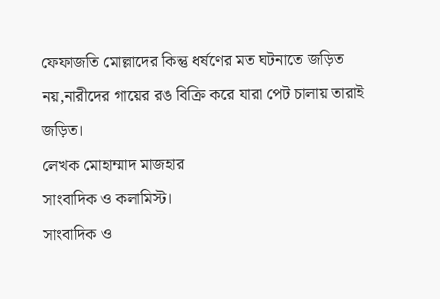ফেফাজতি মোল্লাদের কিন্তু ধর্ষণের মত ঘটনাতে জড়িত নয়,নারীদের গায়ের রঙ বিক্রি করে যারা পেট চালায় তারাই জড়িত।
লেখক মোহাম্মাদ মাজহার
সাংবাদিক ও কলামিস্ট।
সাংবাদিক ও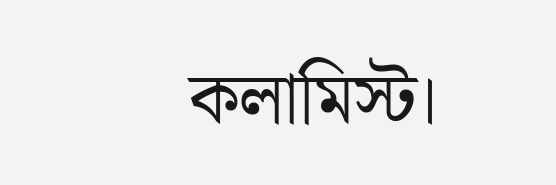কলামিস্ট।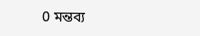0 মন্তব্য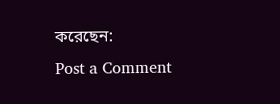করেছেন:
Post a Comment